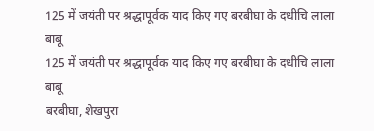125 में जयंती पर श्रद्धापूर्वक याद किए गए बरबीघा के दधीचि लाला बाबू
125 में जयंती पर श्रद्धापूर्वक याद किए गए बरबीघा के दधीचि लाला बाबू
बरबीघा, शेखपुरा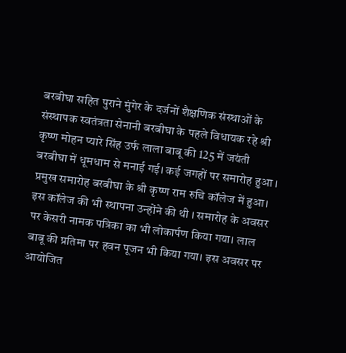बरबीघा सहित पुराने मुंगेर के दर्जनों शैक्षणिक संस्थाओं के संस्थापक स्वतंत्रता सेनानी बरबीघा के पहले विधायक रहे श्री कृष्ण मोहन प्यारे सिंह उर्फ लाला बाबू की 125 में जयंती बरबीघा में धूमधाम से मनाई गई। कई जगहों पर समारोह हुआ । प्रमुख समारोह बरबीघा के श्री कृष्ण राम रुचि कॉलेज में हुआ।
इस कॉलेज की भी स्थापना उन्होंने की थी । समारोह के अवसर पर केसरी नामक पत्रिका का भी लोकार्पण किया गया। लाल बाबू की प्रतिमा पर हवन पूजन भी किया गया। इस अवसर पर आयोजित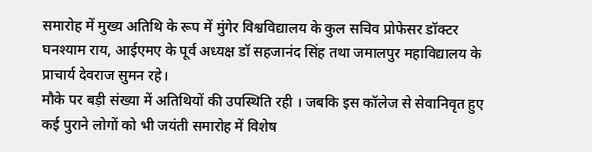समारोह में मुख्य अतिथि के रूप में मुंगेर विश्वविद्यालय के कुल सचिव प्रोफेसर डॉक्टर घनश्याम राय, आईएमए के पूर्व अध्यक्ष डॉ सहजानंद सिंह तथा जमालपुर महाविद्यालय के प्राचार्य देवराज सुमन रहे।
मौके पर बड़ी संख्या में अतिथियों की उपस्थिति रही । जबकि इस कॉलेज से सेवानिवृत हुए कई पुराने लोगों को भी जयंती समारोह में विशेष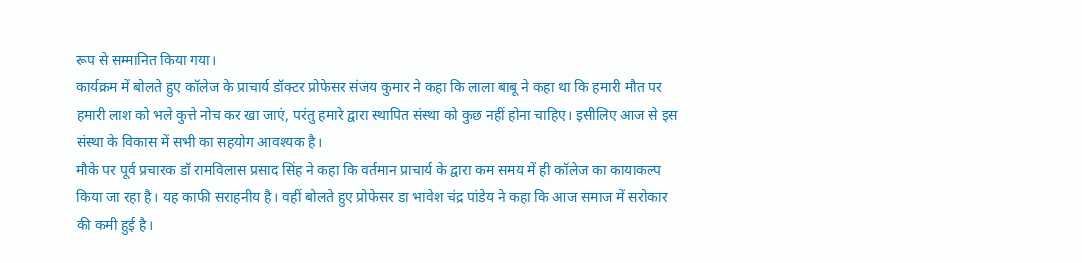रूप से सम्मानित किया गया।
कार्यक्रम में बोलते हुए कॉलेज के प्राचार्य डॉक्टर प्रोफेसर संजय कुमार ने कहा कि लाला बाबू ने कहा था कि हमारी मौत पर हमारी लाश को भले कुत्ते नोच कर खा जाएं, परंतु हमारे द्वारा स्थापित संस्था को कुछ नहीं होना चाहिए। इसीलिए आज से इस संस्था के विकास में सभी का सहयोग आवश्यक है।
मौके पर पूर्व प्रचारक डॉ रामविलास प्रसाद सिंह ने कहा कि वर्तमान प्राचार्य के द्वारा कम समय में ही कॉलेज का कायाकल्प किया जा रहा है। यह काफी सराहनीय है। वहीं बोलते हुए प्रोफेसर डा भावेश चंद्र पांडेय ने कहा कि आज समाज में सरोकार की कमी हुई है।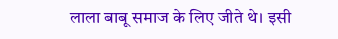लाला बाबू समाज के लिए जीते थे। इसी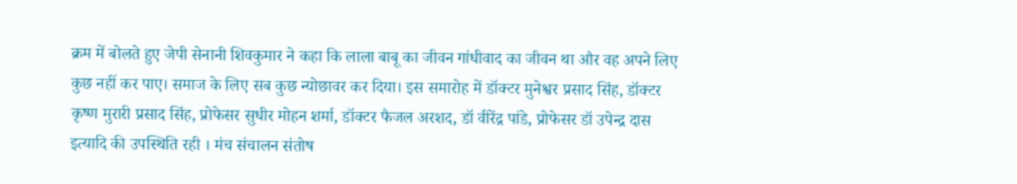क्रम में बोलते हुए जेपी सेनानी शिवकुमार ने कहा कि लाला बाबू का जीवन गांधीवाद का जीवन था और वह अपने लिए कुछ नहीं कर पाए। समाज के लिए सब कुछ न्योछावर कर दिया। इस समारोह में डॉक्टर मुनेश्वर प्रसाद सिंह, डॉक्टर कृष्ण मुरारी प्रसाद सिंह, प्रोफेसर सुधीर मोहन शर्मा, डॉक्टर फैजल अरशद, डॉ वीरेंद्र पांडे, प्रोफेसर डॉ उपेन्द्र दास इत्यादि की उपस्थिति रही । मंच संचालन संतोष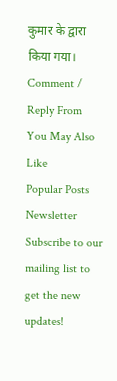कुमार के द्वारा किया गया।
Comment / Reply From
You May Also Like
Popular Posts
Newsletter
Subscribe to our mailing list to get the new updates!